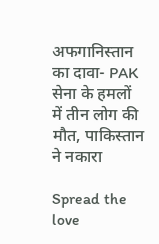अफगानिस्तान का दावा- PAK सेना के हमलों में तीन लोग की मौत, पाकिस्तान ने नकारा

Spread the love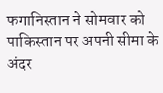फगानिस्तान ने सोमवार को पाकिस्तान पर अपनी सीमा के अंदर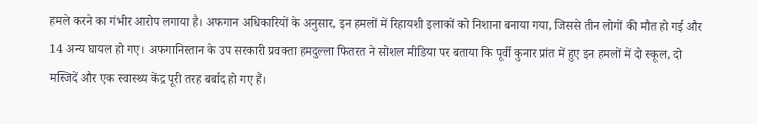हमले करने का गंभीर आरोप लगाया है। अफगान अधिकारियों के अनुसार, इन हमलों में रिहायशी इलाकों को निशाना बनाया गया, जिससे तीन लोगों की मौत हो गई और 14 अन्य घायल हो गए। अफगानिस्तान के उप सरकारी प्रवक्ता हमदुल्ला फितरत ने सोशल मीडिया पर बताया कि पूर्वी कुनार प्रांत में हुए इन हमलों में दो स्कूल, दो मस्जिदें और एक स्वास्थ्य केंद्र पूरी तरह बर्बाद हो गए हैं।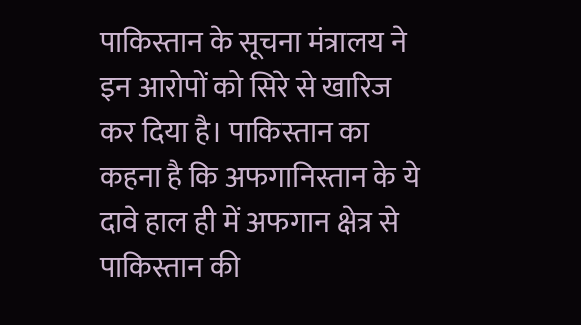पाकिस्तान के सूचना मंत्रालय ने इन आरोपों को सिरे से खारिज कर दिया है। पाकिस्तान का कहना है कि अफगानिस्तान के ये दावे हाल ही में अफगान क्षेत्र से पाकिस्तान की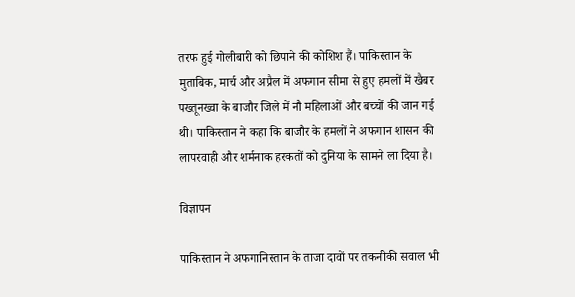तरफ हुई गोलीबारी को छिपाने की कोशिश हैं। पाकिस्तान के मुताबिक, मार्च और अप्रैल में अफगान सीमा से हुए हमलों में खैबर पख्तूनख्वा के बाजौर जिले में नौ महिलाओं और बच्चों की जान गई थी। पाकिस्तान ने कहा कि बाजौर के हमलों ने अफगान शासन की लापरवाही और शर्मनाक हरकतों को दुनिया के सामने ला दिया है।

विज्ञापन

पाकिस्तान ने अफगानिस्तान के ताजा दावों पर तकनीकी सवाल भी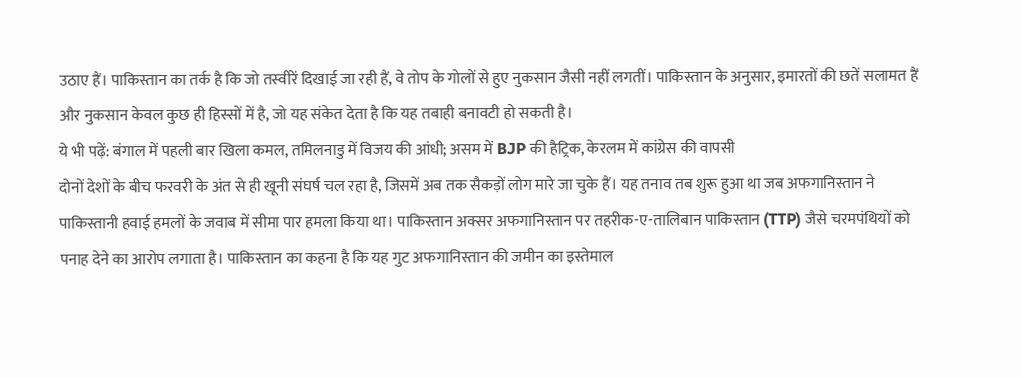उठाए हैं। पाकिस्तान का तर्क है कि जो तस्वीरें दिखाई जा रही हैं, वे तोप के गोलों से हुए नुकसान जैसी नहीं लगतीं। पाकिस्तान के अनुसार, इमारतों की छतें सलामत हैं और नुकसान केवल कुछ ही हिस्सों में है, जो यह संकेत देता है कि यह तबाही बनावटी हो सकती है।
ये भी पढ़ें: बंगाल में पहली बार खिला कमल, तमिलनाडु में विजय की आंधी; असम में BJP की हैट्रिक, केरलम में कांग्रेस की वापसी
दोनों देशों के बीच फरवरी के अंत से ही खूनी संघर्ष चल रहा है, जिसमें अब तक सैकड़ों लोग मारे जा चुके हैं। यह तनाव तब शुरू हुआ था जब अफगानिस्तान ने पाकिस्तानी हवाई हमलों के जवाब में सीमा पार हमला किया था। पाकिस्तान अक्सर अफगानिस्तान पर तहरीक-ए-तालिबान पाकिस्तान (TTP) जैसे चरमपंथियों को पनाह देने का आरोप लगाता है। पाकिस्तान का कहना है कि यह गुट अफगानिस्तान की जमीन का इस्तेमाल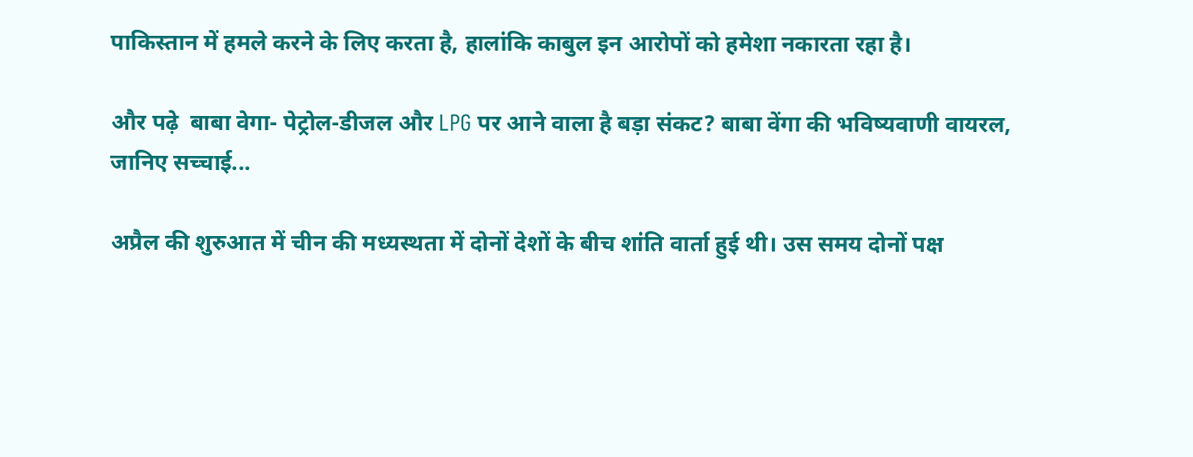पाकिस्तान में हमले करने के लिए करता है, हालांकि काबुल इन आरोपों को हमेशा नकारता रहा है।

और पढ़े  बाबा वेगा- पेट्रोल-डीजल और LPG पर आने वाला है बड़ा संकट? बाबा वेंगा की भविष्यवाणी वायरल, जानिए सच्चाई...

अप्रैल की शुरुआत में चीन की मध्यस्थता में दोनों देशों के बीच शांति वार्ता हुई थी। उस समय दोनों पक्ष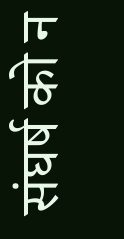संघर्ष को न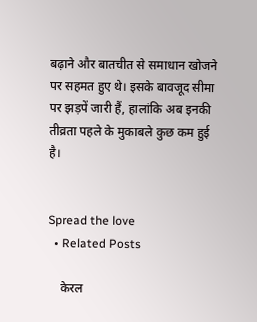बढ़ाने और बातचीत से समाधान खोजने पर सहमत हुए थे। इसके बावजूद सीमा पर झड़पें जारी हैं, हालांकि अब इनकी तीव्रता पहले के मुकाबले कुछ कम हुई है।


Spread the love
  • Related Posts

    केरल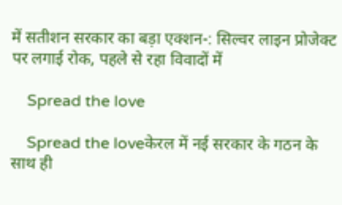में सतीशन सरकार का बड़ा एक्शन-: सिल्वर लाइन प्रोजेक्ट पर लगाई रोक, पहले से रहा विवादों में

    Spread the love

    Spread the loveकेरल में नई सरकार के गठन के साथ ही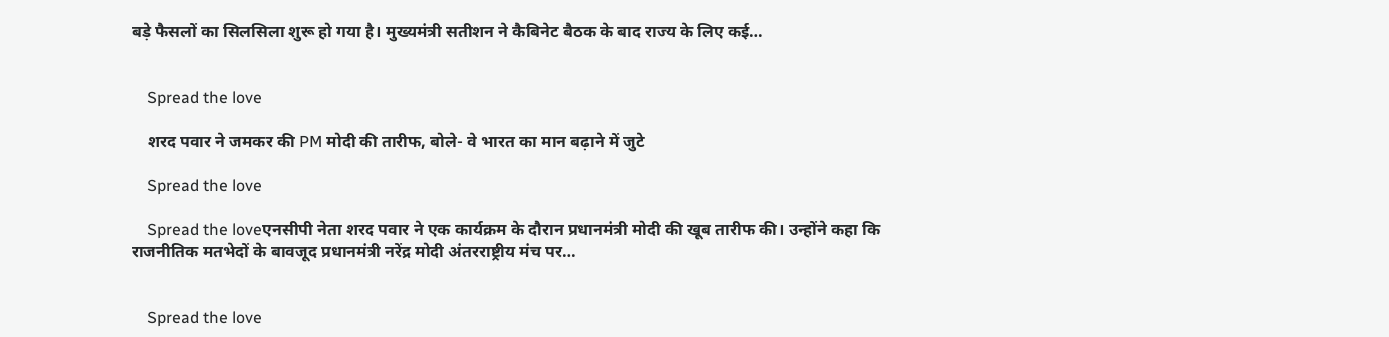बड़े फैसलों का सिलसिला शुरू हो गया है। मुख्यमंत्री सतीशन ने कैबिनेट बैठक के बाद राज्य के लिए कई…


    Spread the love

    शरद पवार ने जमकर की PM मोदी की तारीफ, बोले- वे भारत का मान बढ़ाने में जुटे

    Spread the love

    Spread the loveएनसीपी नेता शरद पवार ने एक कार्यक्रम के दौरान प्रधानमंत्री मोदी की खूब तारीफ की। उन्होंने कहा कि राजनीतिक मतभेदों के बावजूद प्रधानमंत्री नरेंद्र मोदी अंतरराष्ट्रीय मंच पर…


    Spread the love